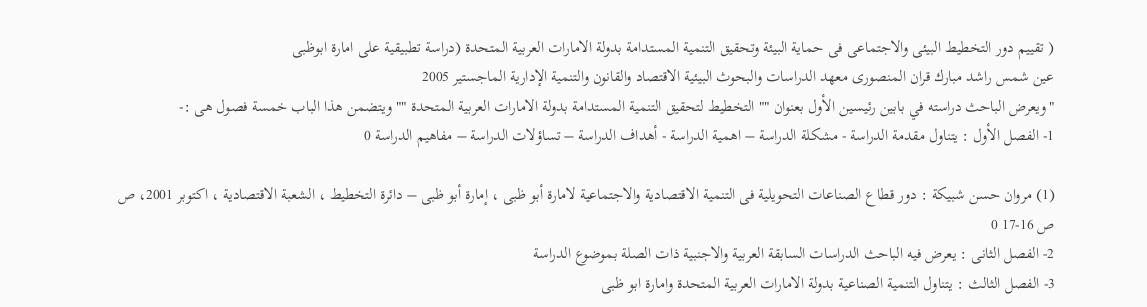( تقييم دور التخطيط البيئى والاجتماعى فى حماية البيئة وتحقيق التنمية المستدامة بدولة الامارات العربية المتحدة (دراسة تطبيقية على امارة ابوظبى
عين شمس راشد مبارك قران المنصورى معهد الدراسات والبحوث البيئية الاقتصاد والقانون والتنمية الإدارية الماجستير 2005
"ويعرض الباحث دراسته في بابين رئيسين الأول بعنوان "" التخطيط لتحقيق التنمية المستدامة بدولة الامارات العربية المتحدة "" ويتضمن هذا الباب خمسة فصول هى :-
1- الفصل الأول : يتناول مقدمة الدراسة - مشكلة الدراسة – اهمية الدراسة - أهداف الدراسة – تساؤلات الدراسة – مفاهيم الدراسة 0

(1) مروان حسن شبيكة : دور قطاع الصناعات التحويلية فى التنمية الاقتصادية والاجتماعية لامارة أبو ظبى ، إمارة أبو ظبى – دائرة التخطيط ، الشعبة الاقتصادية ، اكتوبر 2001، ص ص 16-17 0
2- الفصل الثانى : يعرض فيه الباحث الدراسات السابقة العربية والاجنبية ذات الصلة بموضوع الدراسة
3- الفصل الثالث : يتناول التنمية الصناعية بدولة الامارات العربية المتحدة وامارة ابو ظبى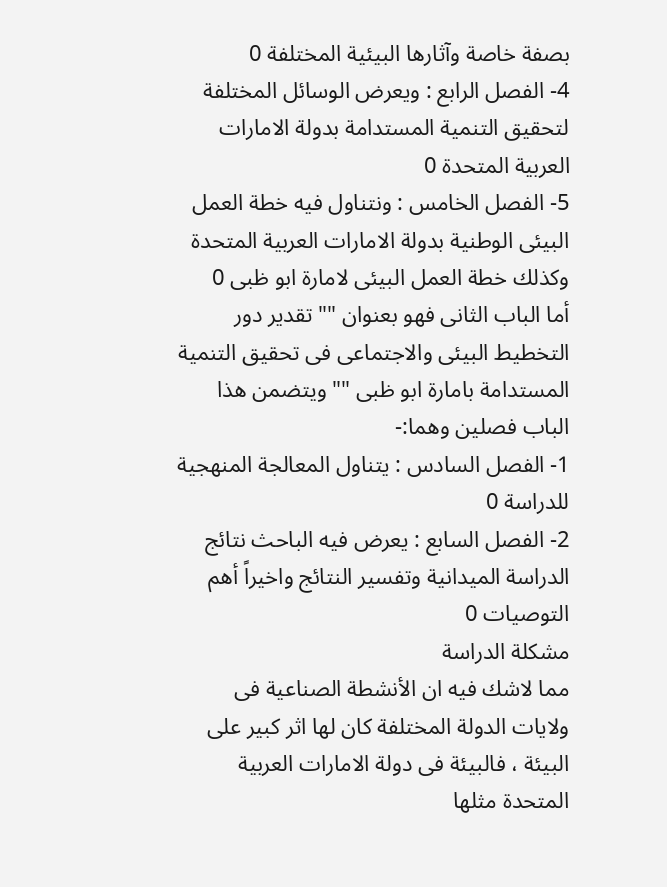بصفة خاصة وآثارها البيئية المختلفة 0
4- الفصل الرابع : ويعرض الوسائل المختلفة لتحقيق التنمية المستدامة بدولة الامارات العربية المتحدة 0
5- الفصل الخامس : ونتناول فيه خطة العمل البيئى الوطنية بدولة الامارات العربية المتحدة وكذلك خطة العمل البيئى لامارة ابو ظبى 0
أما الباب الثانى فهو بعنوان "" تقدير دور التخطيط البيئى والاجتماعى فى تحقيق التنمية المستدامة بامارة ابو ظبى "" ويتضمن هذا الباب فصلين وهما:-
1- الفصل السادس : يتناول المعالجة المنهجية للدراسة 0
2- الفصل السابع : يعرض فيه الباحث نتائج الدراسة الميدانية وتفسير النتائج واخيراً أهم التوصيات 0
مشكلة الدراسة
مما لاشك فيه ان الأنشطة الصناعية فى ولايات الدولة المختلفة كان لها اثر كبير على البيئة ، فالبيئة فى دولة الامارات العربية المتحدة مثلها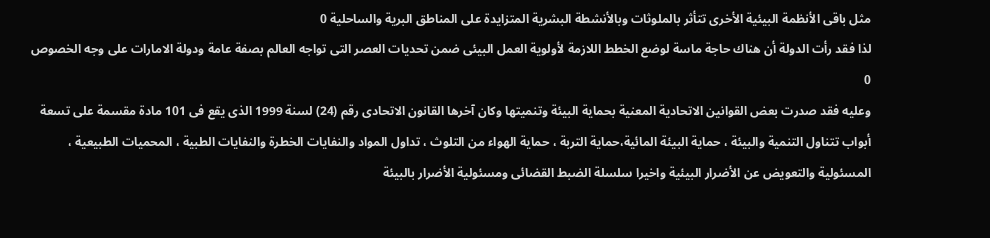مثل باقى الأنظمة البيئية الأخرى تتأثر بالملوثات وبالأنشطة البشرية المتزايدة على المناطق البرية والساحلية 0
لذا فقد رأت الدولة أن هناك حاجة ماسة لوضع الخطط اللازمة لأولوية العمل البيئى ضمن تحديات العصر التى تواجه العالم بصفة عامة ودولة الامارات على وجه الخصوص 0
وعليه فقد صدرت بعض القوانين الاتحادية المعنية بحماية البيئة وتنميتها وكان آخرها القانون الاتحادى رقم (24) لسنة 1999 الذى يقع فى 101 مادة مقسمة على تسعة أبواب تتناول التنمية والبيئة ، حماية البيئة المائية،حماية التربة ، حماية الهواء من التلوث ، تداول المواد والنفايات الخطرة والنفايات الطبية ، المحميات الطبيعية ، المسئولية والتعويض عن الأضرار البيئية واخيرا سلسلة الضبط القضائى ومسئولية الأضرار بالبيئة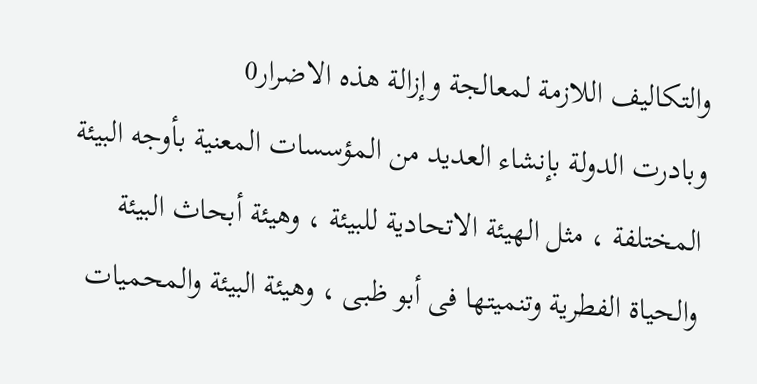والتكاليف اللازمة لمعالجة وإزالة هذه الاضرار0
وبادرت الدولة بإنشاء العديد من المؤسسات المعنية بأوجه البيئة المختلفة ، مثل الهيئة الاتحادية للبيئة ، وهيئة أبحاث البيئة والحياة الفطرية وتنميتها فى أبو ظبى ، وهيئة البيئة والمحميات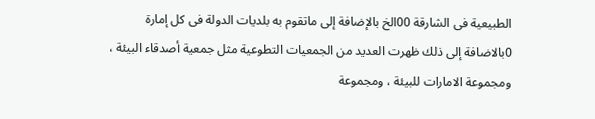الطبيعية فى الشارقة 00الخ بالإضافة إلى ماتقوم به بلديات الدولة فى كل إمارة 0بالاضافة إلى ذلك ظهرت العديد من الجمعيات التطوعية مثل جمعية أصدقاء البيئة ، ومجموعة الامارات للبيئة ، ومجموعة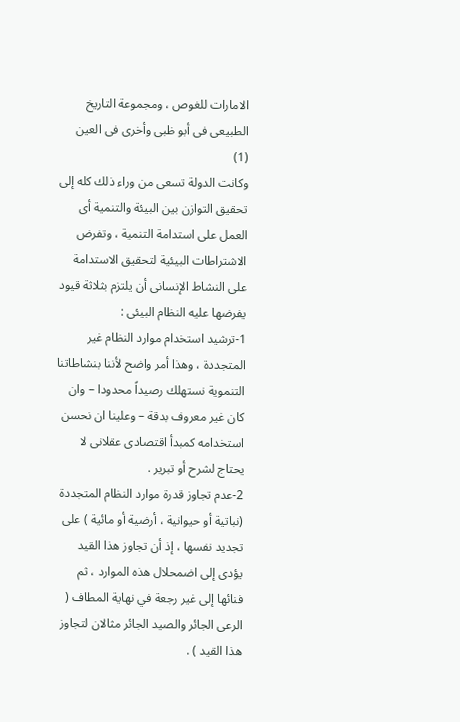الامارات للغوص ، ومجموعة التاريخ الطبيعى فى أبو ظبى وأخرى فى العين (1)
وكانت الدولة تسعى من وراء ذلك كله إلى تحقيق التوازن بين البيئة والتنمية أى العمل على استدامة التنمية ، وتفرض الاشتراطات البيئية لتحقيق الاستدامة على النشاط الإنسانى أن يلتزم بثلاثة قيود يفرضها عليه النظام البيئى :
1-ترشيد استخدام موارد النظام غير المتجددة ، وهذا أمر واضح لأننا بنشاطاتنا التنموية نستهلك رصيداً محدودا – وان كان غير معروف بدقة – وعلينا ان نحسن استخدامه كمبدأ اقتصادى عقلانى لا يحتاج لشرح أو تبرير .
2-عدم تجاوز قدرة موارد النظام المتجددة (نباتية أو حيوانية ، أرضية أو مائية ) على تجديد نفسها ، إذ أن تجاوز هذا القيد يؤدى إلى اضمحلال هذه الموارد ، ثم فنائها إلى غير رجعة في نهاية المطاف ( الرعى الجائر والصيد الجائر مثالان لتجاوز هذا القيد ) .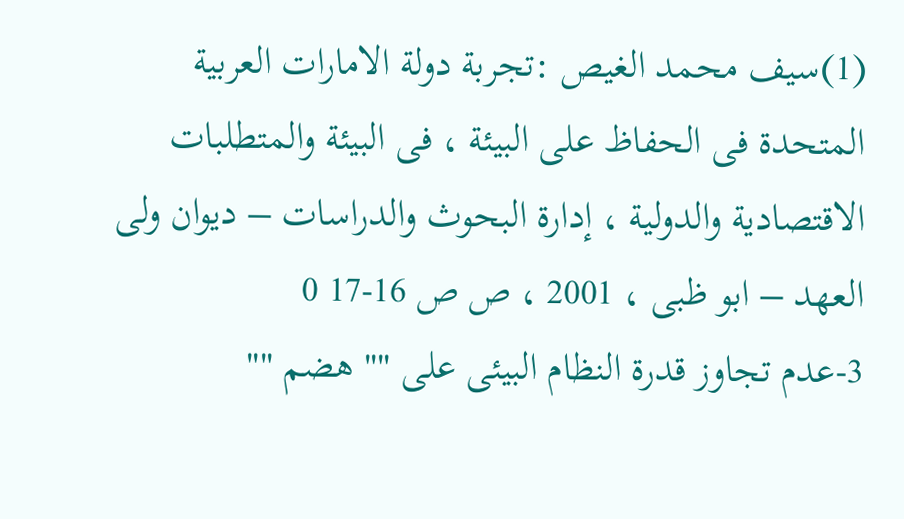(1)سيف محمد الغيص :تجربة دولة الامارات العربية المتحدة فى الحفاظ على البيئة ، فى البيئة والمتطلبات الاقتصادية والدولية ، إدارة البحوث والدراسات – ديوان ولى العهد – ابو ظبى ، 2001 ، ص ص 16-17 0
3-عدم تجاوز قدرة النظام البيئى على "" هضم ""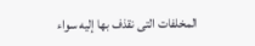المخلفات التى نقذف بها إليه سواء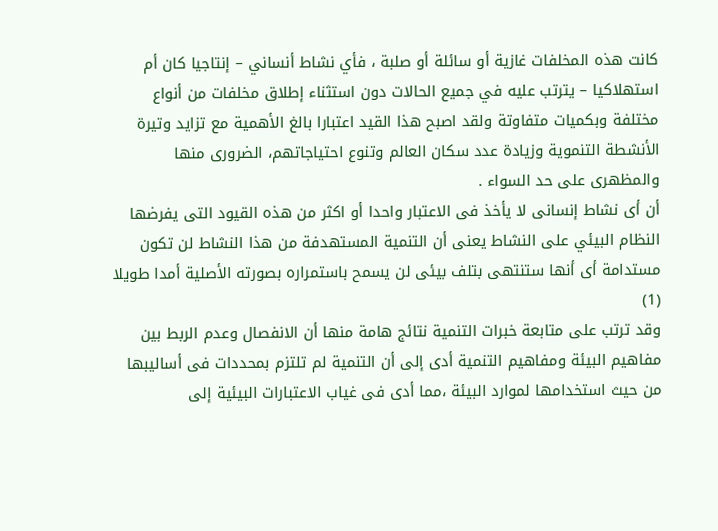كانت هذه المخلفات غازية أو سائلة أو صلبة ، فأي نشاط أنساني – إنتاجيا كان أم استهلاكيا – يترتب عليه في جميع الحالات دون استثناء إطلاق مخلفات من أنواع مختلفة وبكميات متفاوتة ولقد اصبح هذا القيد اعتبارا بالغ الأهمية مع تزايد وتيرة الأنشطة التنموية وزيادة عدد سكان العالم وتنوع احتياجاتهم، الضرورى منها والمظهرى على حد السواء .
أن أى نشاط إنسانى لا يأخذ فى الاعتبار واحدا أو اكثر من هذه القيود التى يفرضها النظام البيئي على النشاط يعنى أن التنمية المستهدفة من هذا النشاط لن تكون مستدامة أى أنها ستنتهى بتلف بيئى لن يسمح باستمراره بصورته الأصلية أمدا طويلا (1)
وقد ترتب على متابعة خبرات التنمية نتائج هامة منها أن الانفصال وعدم الربط بين مفاهيم البيئة ومفاهيم التنمية أدى إلى أن التنمية لم تلتزم بمحددات فى أساليبها من حيث استخدامها لموارد البيئة ،مما أدى فى غياب الاعتبارات البيئية إلى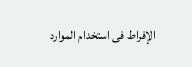الإفراط فى استخدام الموارد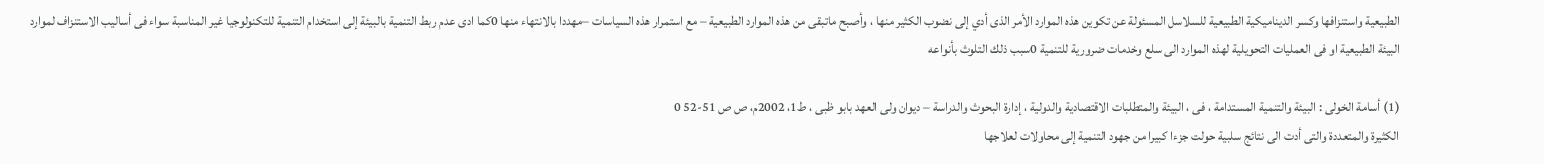الطبيعية واستنزافها وكسر الديناميكية الطبيعية للسلاسل المسئولة عن تكوين هذه الموارد الأمر الذى أدي إلى نضوب الكثير منها ، وأصبح ماتبقى من هذه الموارد الطبيعية – مع استمرار هذه السياسات –مهددا بالانتهاء منها 0كما ادى عدم ربط التنمية بالبيئة إلى استخدام التنمية للتكنولوجيا غير المناسبة سواء فى أساليب الاستنزاف لموارد البيئة الطبيعية او فى العمليات التحويلية لهذه الموارد الى سلع وخدمات ضرورية للتنمية 0سبب ذلك التلوث بأنواعه

(1) أسامة الخولى : البيئة والتنمية المستدامة ، فى ، البيئة والمتطلبات الاقتصادية والدولية ، إدارة البحوث والدراسة – ديوان ولى العهد بابو ظبى ، ط1، 2002م، ص ص 51-52 0
الكثيرة والمتعددة والتى أدت الى نتائج سلبية حولت جزءا كبيرا من جهود التنمية إلى محاولات لعلاجها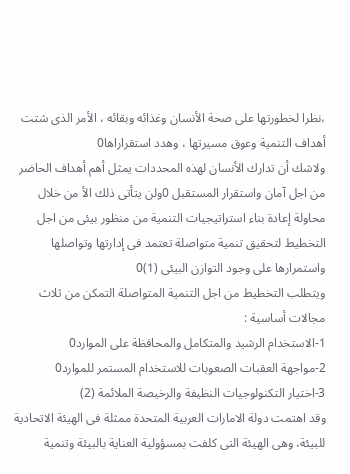،نظرا لخطورتها على صحة الأنسان وغذائه وبقائه ، الأمر الذى شتت أهداف التنمية وعوق مسيرتها ، وهدد استقراراها0
ولاشك أن تدارك الأنسان لهذه المحددات يمثل أهم أهداف الحاضر من اجل آمان واستقرار المستقبل 0ولن يتأتى ذلك الأ من خلال محاولة إعادة بناء استراتيجيات التنمية من منظور بيئى من اجل التخطيط لتحقيق تنمية متواصلة تعتمد فى إدارتها وتواصلها واستمرارها على وجود التوازن البيئى (1)0
ويتطلب التخطيط من اجل التنمية المتواصلة التمكن من ثلاث مجالات أساسية :
1-الاستخدام الرشيد والمتكامل والمحافظة على الموارد0
2-مواجهة العقبات الصعوبات للاستخدام المستمر للموارد0
3-اختيار التكنولوجيات النظيفة والرخيصة الملائمة (2)
وقد اهتمت دولة الامارات العربية المتحدة ممثلة فى الهيئة الاتحادية للبيئة، وهى الهيئة التى كلفت بمسؤولية العناية بالبيئة وتنمية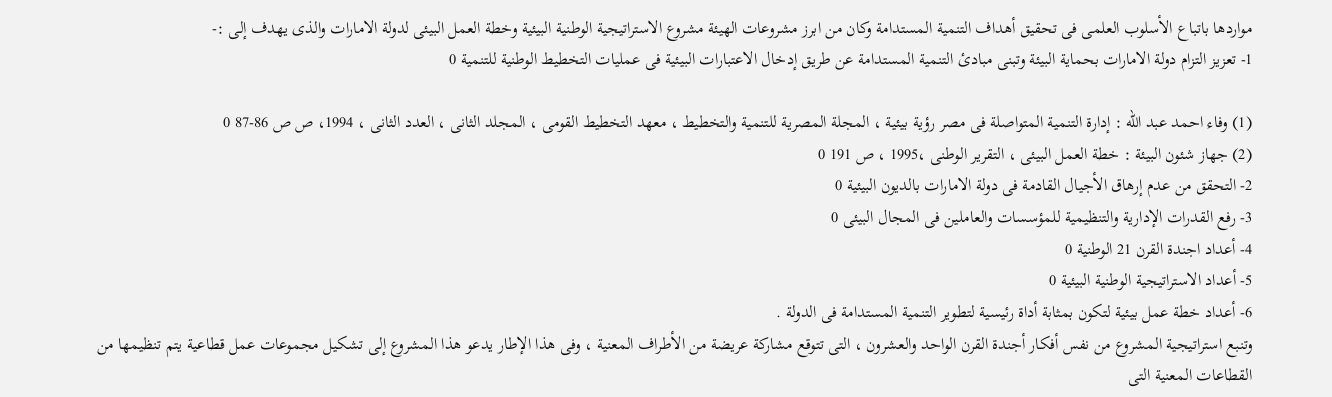مواردها باتباع الأسلوب العلمى فى تحقيق أهداف التنمية المستدامة وكان من ابرز مشروعات الهيئة مشروع الاستراتيجية الوطنية البيئية وخطة العمل البيئى لدولة الامارات والذى يهدف إلى :-
1- تعزيز التزام دولة الامارات بحماية البيئة وتبنى مبادئ التنمية المستدامة عن طريق إدخال الاعتبارات البيئية فى عمليات التخطيط الوطنية للتنمية 0

(1) وفاء احمد عبد الله : إدارة التنمية المتواصلة فى مصر رؤية بيئية ، المجلة المصرية للتنمية والتخطيط ، معهد التخطيط القومى ، المجلد الثانى ، العدد الثانى ، 1994، ص ص 86-87 0
(2) جهاز شئون البيئة : خطة العمل البيئى ، التقرير الوطنى ،1995 ، ص 191 0
2- التحقق من عدم إرهاق الأجيال القادمة فى دولة الامارات بالديون البيئية 0
3- رفع القدرات الإدارية والتنظيمية للمؤسسات والعاملين فى المجال البيئى 0
4- أعداد اجندة القرن 21 الوطنية 0
5- أعداد الاستراتيجية الوطنية البيئية 0
6- أعداد خطة عمل بيئية لتكون بمثابة أداة رئيسية لتطوير التنمية المستدامة فى الدولة .
وتنبع استراتيجية المشروع من نفس أفكار أجندة القرن الواحد والعشرون ، التى تتوقع مشاركة عريضة من الأطراف المعنية ، وفى هذا الإطار يدعو هذا المشروع إلى تشكيل مجموعات عمل قطاعية يتم تنظيمها من القطاعات المعنية التى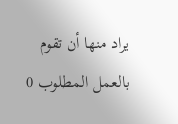يراد منها أن تقوم بالعمل المطلوب 0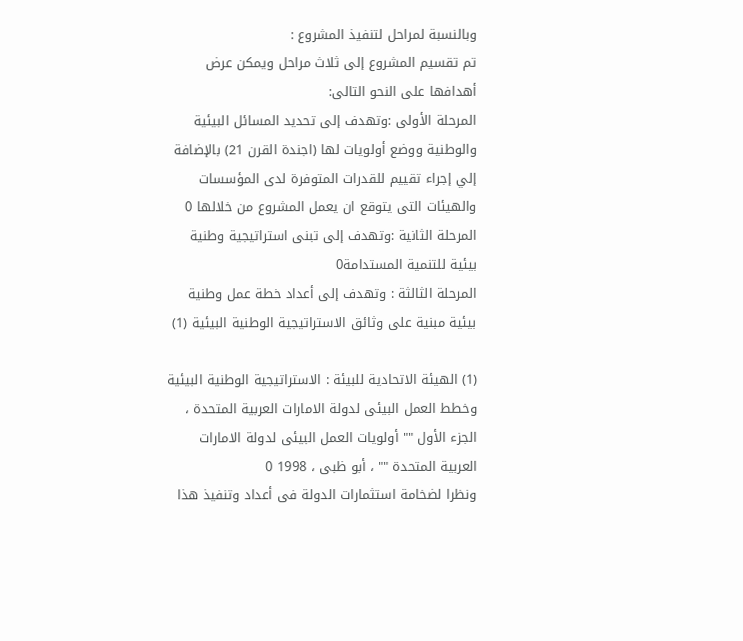وبالنسبة لمراحل لتنفيذ المشروع :
تم تقسيم المشروع إلى ثلاث مراحل ويمكن عرض أهدافها على النحو التالى:
المرحلة الأولى :وتهدف إلى تحديد المسائل البيئية والوطنية ووضع أولويات لها (اجندة القرن 21) بالإضافة إلي إجراء تقييم للقدرات المتوفرة لدى المؤسسات والهيئات التى يتوقع ان يعمل المشروع من خلالها 0
المرحلة الثانية :وتهدف إلى تبنى استراتيجية وطنية بيئية للتنمية المستدامة0
المرحلة الثالثة : وتهدف إلى أعداد خطة عمل وطنية بيئية مبنية على وثائق الاستراتيجية الوطنية البيئية (1)

(1) الهيئة الاتحادية للبيئة : الاستراتيجية الوطنية البيئية وخطط العمل البيئى لدولة الامارات العربية المتحدة ، الجزء الأول "" أولويات العمل البيئى لدولة الامارات العربية المتحدة "" ، أبو ظبى ، 1998 0
ونظرا لضخامة استثمارات الدولة فى أعداد وتنفيذ هذا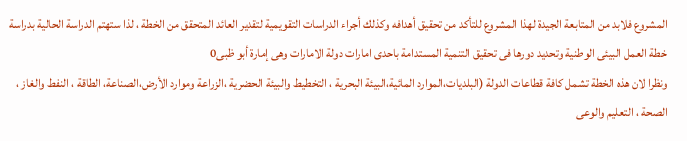المشروع فلابد من المتابعة الجيدة لهذا المشروع للتأكد من تحقيق أهدافه وكذلك أجراء الدراسات التقويمية لتقدير العائد المتحقق من الخطة ، لذا ستهتم الدراسة الحالية بدراسة خطة العمل البيئى الوطنية وتحديد دورها فى تحقيق التنمية المستدامة باحدى امارات دولة الامارات وهى إمارة أبو ظبى0
ونظرا لان هذه الخطة تشمل كافة قطاعات الدولة (البلديات،الموارد المائية،البيئة البحرية ، التخطيط والبيئة الحضرية ،الزراعة وموارد الأرض،الصناعة، الطاقة ، النفط والغاز ، الصحة ، التعليم والوعى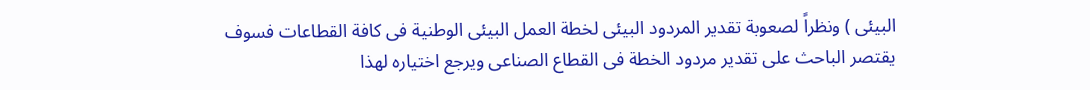البيئى ) ونظراً لصعوبة تقدير المردود البيئى لخطة العمل البيئى الوطنية فى كافة القطاعات فسوف يقتصر الباحث على تقدير مردود الخطة فى القطاع الصناعى ويرجع اختياره لهذا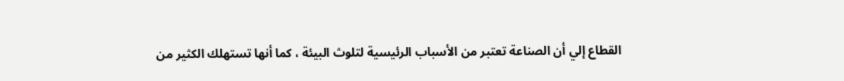القطاع إلي أن الصناعة تعتبر من الأسباب الرئيسية لتلوث البيئة ، كما أنها تستهلك الكثير من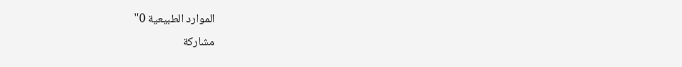الموارد الطبيعية 0"
مشاركة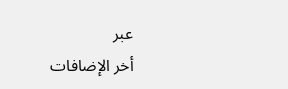عبر
أخر الإضافات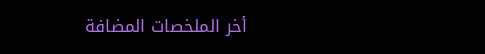أخر الملخصات المضافة